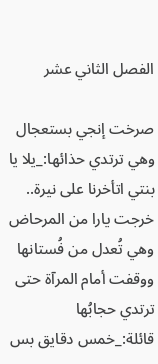الفصل الثاني عشر

صرخت إنجي بستعجال وهي ترتدي حذائها:_يلا يا بنتي اتأخرنا على نيرة..
خرجت يارا من المرحاض وهي تُعدل من فُستانها ووقفت أمام المرآة حتى ترتدي حجابُها قائلة:_خمس دقايق بس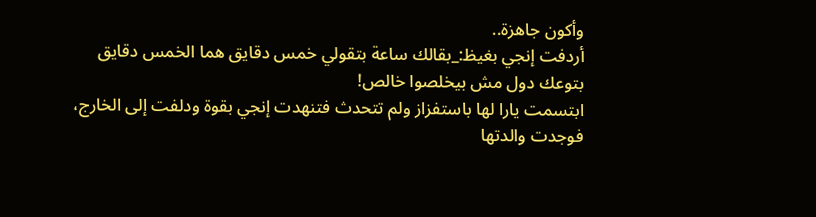وأكون جاهزة..
أردفت إنجي بغيظ:_بقالك ساعة بتقولي خمس دقايق هما الخمس دقايق بتوعك دول مش بيخلصوا خالص!
ابتسمت يارا لها باستفزاز ولم تتحدث فتنهدت إنجي بقوة ودلفت إلى الخارج، فوجدت والدتها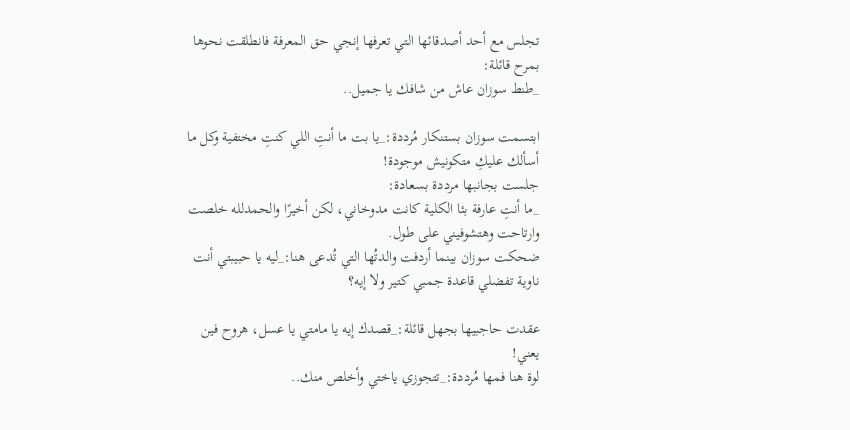تجلس مع أحد أصدقائها التي تعرفها إنجي حق المعرفة فانطلقت نحوها بمرح قائلة:
_طنط سوزان عاش من شافك يا جميل..

ابتسمت سوزان بستنكار مُرددة:_يا بت ما أنتِ اللي كنتِ مختفية وكل ما أسألك عليكِ متكونيش موجودة!
جلست بجانبها مرددة بسعادة:
_ما أنتِ عارفة بئا الكلية كانت مدوخاني، لكن أخيرًا والحمدلله خلصت وارتاحت وهتشوفيني على طول.
ضحكت سوزان بينما أردفت والدتُها التي تُدعى هنا:_ليه يا حبيبتي أنت ناوية تفضلي قاعدة جمبي كتير ولا إيه؟

عقدت حاجبيها بجهل قائلة:_قصدك إيه يا مامتي يا عسل، هروح فين يعني!
لوة هنا فمها مُرددة:_تتجوزي ياختي وأخلص منك..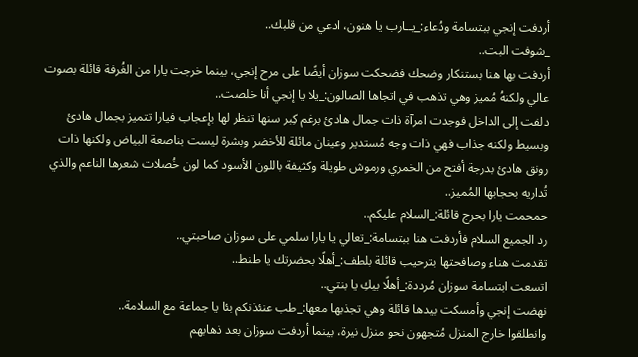أردفت إنجي ببتسامة ودُعاء:_يــارب يا هنون، ادعي من قلبك..
_شوفت البت..
أردفت بها هنا بستنكار وضحك فضحكت سوزان أيضًا على مرح إنجي، بينما خرجت يارا من الغُرفة قائلة بصوت عالي ولكنهُ مُميز وهي تذهب في اتجاها الصالون:_يلا يا إنجي أنا خلصت..
دلفت إلى الداخل فوجدت امرآة ذات جمال هادئ برغم كِبر سنها تنظر لها بإعجاب فيارا تتميز بجمال هادئ وبسيط ولكنه جذاب فهي ذات وجه مُستدير وعينان مائلة للأخضر وبشرة ليست بناصعة البياض ولكنها ذات رونق هادئ بدرجة أفتح من الخمري ورموش طويلة وكثيفة باللون الأسود كما لون خُصلات شعرها الناعم والذي تُداريه بحجابها المُميز..
حمحمت يارا بحرج قائلة:_السلام عليكم..
رد الجميع السلام فأردفت هنا ببتسامة:_تعالي يا يارا سلمي على سوزان صاحبتي..
تقدمت هناء وصافحتها بترحيب قائلة بلطف:_أهلًا بحضرتك يا طنط..
اتسعت ابتسامة سوزان مُرددة:_أهلًا بيكِ يا بنتي..
نهضت إنجي وأمسكت بيدها قائلة وهي تجذبها معها:_طب عنئذنكم بئا يا جماعة مع السلامة..
وانطلقوا خارج المنزل مُتجهون نحو منزل نيرة، بينما أردفت سوزان بعد ذهابهم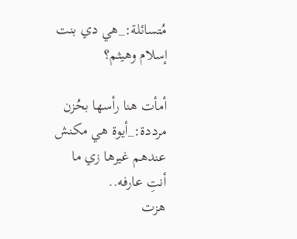مُتسائلة:_هي دي بنت إسلام وهيثم؟

أمأت هنا رأسها بحُزن مرددة:_أيوة هي مكنش عندهم غيرها زي ما أنتِ عارفه..
هزت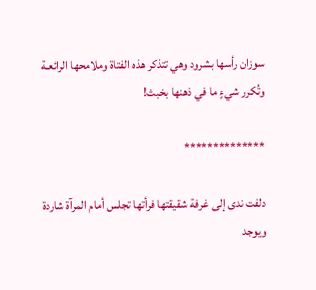سوزان رأسها بشرود وهي تتذكر هذه الفتاة وملامحها الرائعـة وتُكرر شيءٍ ما في ذهنها بخبث!

**************

دلفت ندى إلى غرفة شقيقتها فرأتها تجلس أمام المرآة شاردة ويوجد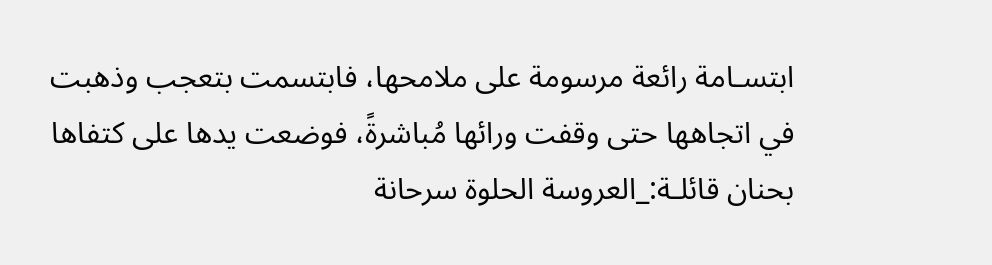ابتسـامة رائعة مرسومة على ملامحها، فابتسمت بتعجب وذهبت في اتجاهها حتى وقفت ورائها مُباشرةً، فوضعت يدها على كتفاها بحنان قائلـة:_العروسة الحلوة سرحانة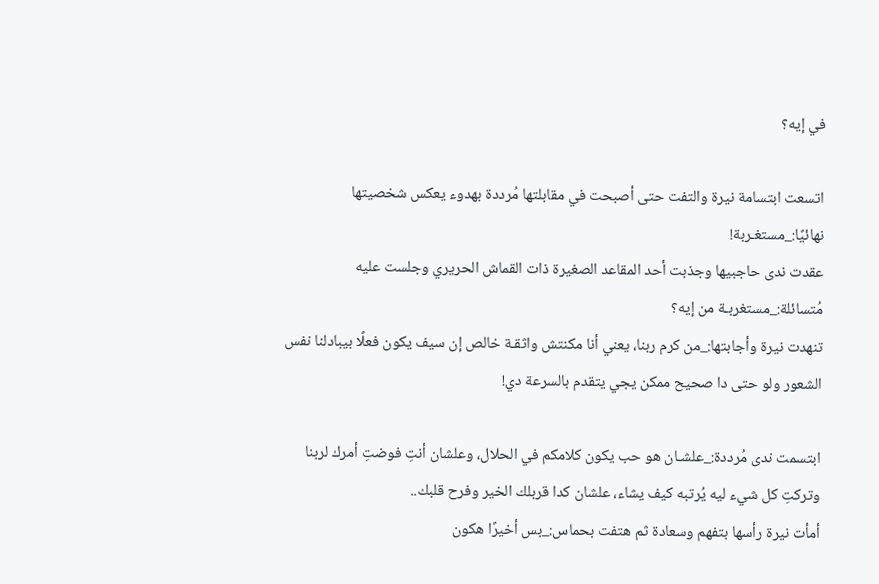في إيه؟

اتسعت ابتسامة نيرة والتفت حتى أصبحت في مقابلتها مُرددة بهدوء يعكس شخصيتها نهائيًا:_مستغـربة!
عقدت ندى حاجبيها وجذبت أحد المقاعد الصغيرة ذات القماش الحريري وجلست عليه مُتسائلة:_مستغربـة من إيه؟
تنهدت نيرة وأجابتها:_من كرم ربنا، يعني أنا مكنتش واثقـة خالص إن سيف يكون فعلًا بيبادلنا نفس الشعور ولو حتى دا صحيح ممكن يجي يتقدم بالسرعة دي!

ابتسمت ندى مُرددة:_علشـان هو حب يكون كلامكم في الحلال، وعلشان أنتِ فوضتِ أمرك لربنا وتركتِ كل شيء ليه يُرتبه كيف يشاء، علشان كدا قربلك الخير وفرح قلبك..
أمأت نيرة رأسها بتفهم وسعادة ثم هتفت بحماس:_بس أخيرًا هكون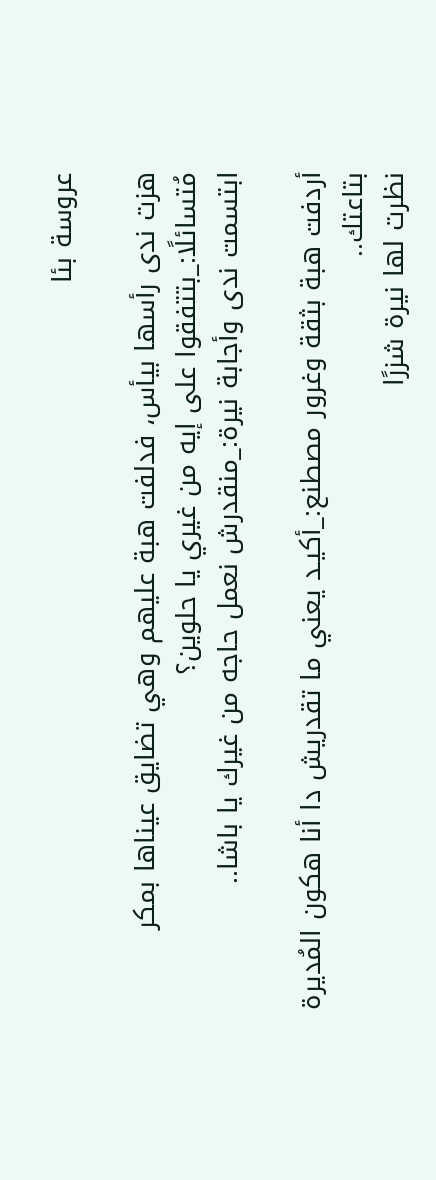عروسة بئا

هزت ندى رأسها بيأس، فدلفت هبة عليهم وهي تضايق عيناها بمكر مُتسائلًا:_بتتفقوا على إيه من غيري يا حلوين؟
ابتسمت ندى وأجابة نيرة:_منقدرش نعمل حاجه من غيرك يا باشا..

أردفت هبة بثقة وغرور مصطنع:_أكيـد يعني ما تقدريش دا أنا هكون المُديرة بتاعتك..
نظرت لها نيرة شزرًا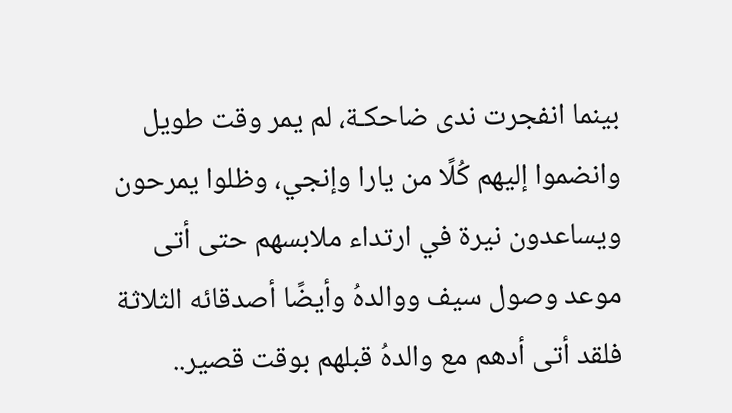بينما انفجرت ندى ضاحكـة، لم يمر وقت طويل وانضموا إليهم كُلًا من يارا وإنجي، وظلوا يمرحون ويساعدون نيرة في ارتداء ملابسهم حتى أتى موعد وصول سيف ووالدهُ وأيضًا أصدقائه الثلاثة فلقد أتى أدهم مع والدهُ قبلهم بوقت قصير..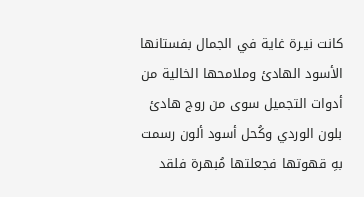كانت نيـرة غاية في الجمال بفستانها الأسود الهادئ وملامحها الخالية من أدوات التجميل سوى من روج هادئ بلون الوردي وكُحل أسود ألون رسمت بهِ قهوتها فجعلتها مُبهرة فلقد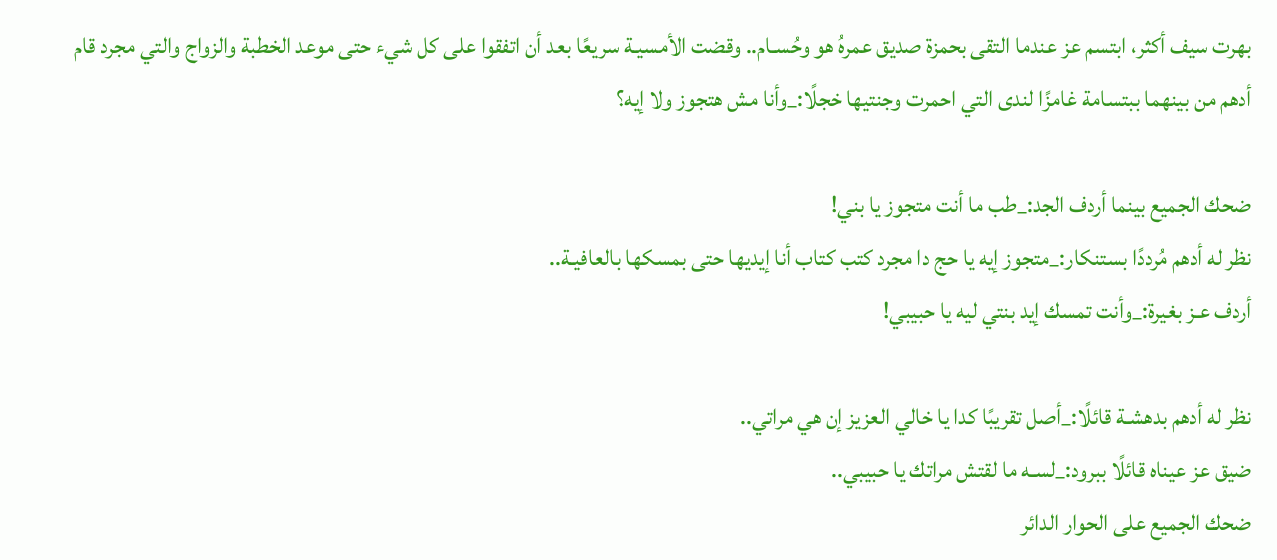بهرت سيف أكثر، ابتسم عز عندما التقى بحمزة صديق عمرهُ هو وحُسـام.. وقضت الأمسيـة سريعًا بعد أن اتفقوا على كل شيء حتى موعد الخطبة والزواج والتي مجرد قام أدهم من بينهما ببتسامة غامزًا لندى التي احمرت وجنتيها خجلًا:_وأنا مش هتجوز ولا إيه؟

ضحك الجميع بينما أردف الجد:_طب ما أنت متجوز يا بني!
نظر له أدهم مُرددًا بستنكار:_متجوز إيه يا حج دا مجرد كتب كتاب أنا إيديها حتى بمسكها بالعافيـة..
أردف عـز بغيرة:_وأنت تمسك إيد بنتي ليه يا حبيبي!

نظر له أدهم بدهشـة قائلًا:_أصل تقريبًا كدا يا خالي العزيز إن هي مراتي..
ضيق عز عيناه قائلًا ببرود:_لسـه ما لقتش مراتك يا حبيبي..
ضحك الجميع على الحوار الدائر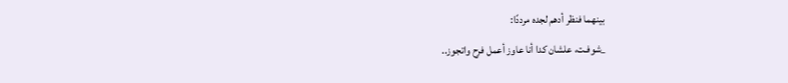بينهما فنظر أدهم لجده مرددًا:
_شوفـت، علشان كدا أنا عاوز أعمل فرح واتجوز..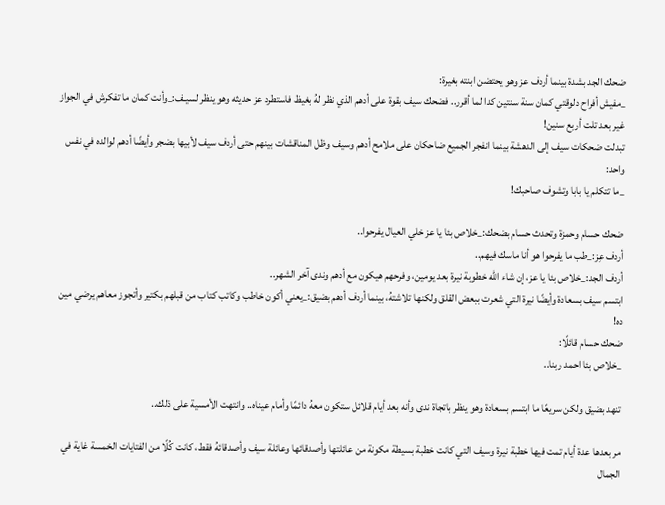ضحك الجد بشدة بينما أردف عز وهو يحتضن ابنته بغيرة:
_مفيش أفراح دلوقتي كمان سنة سنتين كدا لما أقرر.. فضحك سيف بقوة على أدهم الذي نظر لهُ بغيظ فاستطرد عز حديثه وهو ينظر لسيـف:_وأنت كمان ما تفكرش في الجواز غير بعد تلت أربع سنين!
تبدلت ضحكات سيف إلى الدهشة بينما انفجر الجميع ضاحكان على ملامح أدهم وسيف وظل المناقشات بينهم حتى أردف سيف لأبيها بضجر وأيضًا أدهم لوالده في نفس واحد:
_ما تتكلم يا بابا وتشوف صاحبك!

ضحك حسام وحمزة وتحدث حسام بضحك:_خلاص بئا يا عز خلي العيال يفرحوا..
أردف عِز:_طب ما يفرحوا هو أنا ماسك فيهم..
أردف الجد:_خلاص بئا يا عز، إن شاء الله خطوبة نيرة بعد يومين، وفرحهم هيكون مع أدهم وندى آخر الشهر..
ابتسم سيف بسعادة وأيضًا نيرة التي شعرت ببعض القلق ولكنها تلاشتهُ، بينما أردف أدهم بضيق:_يعني أكون خاطب وكاتب كتاب من قبلهم بكتير وأتجوز معاهم يرضي مين ده!
ضحك حسام قائلًا:
_خلاص بئا احمد ربنا..

تنهد بضيق ولكن سريعًا ما ابتسم بسعادة وهو ينظر باتجاة ندى وأنه بعد أيام قلائل ستكون معهُ دائمًا وأمام عيناه.. وانتهت الأمسية على ذلك..

مر بعدها عدة أيام تمت فيها خطبة نيرة وسيف التي كانت خطبة بسيطة مكونة من عائلتها وأصدقائها وعائلة سيف وأصدقائهُ فقط، كانت كُلًا من الفتايات الخمسة غاية في الجمال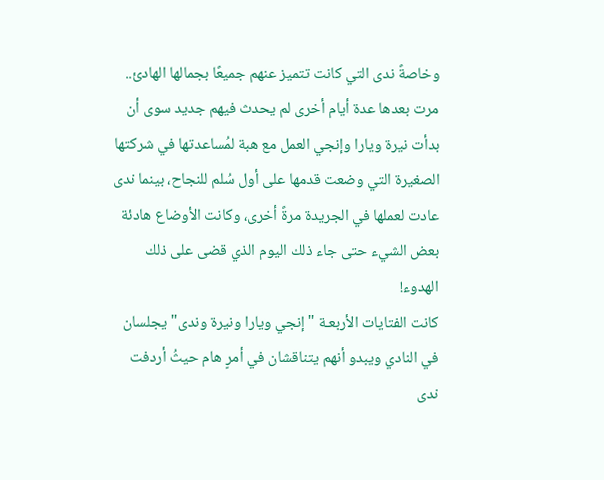وخاصةً ندى التي كانت تتميز عنهم جميعًا بجمالها الهادئ..
مرت بعدها عدة أيام أخرى لم يحدث فيهم جديد سوى أن بدأت نيرة ويارا وإنجي العمل مع هبة لمُساعدتها في شركتها الصغيرة التي وضعت قدمها على أول سُلم للنجاح، بينما ندى عادت لعملها في الجريدة مرةً أخرى، وكانت الأوضاع هادئة بعض الشيء حتى جاء ذلك اليوم الذي قضى على ذلك الهدوء!
كانت الفتايات الأربعـة "إنجي ويارا ونيرة وندى" يجلسان في النادي ويبدو أنهم يتناقشان في أمرٍ هام حيثُ أردفت ندى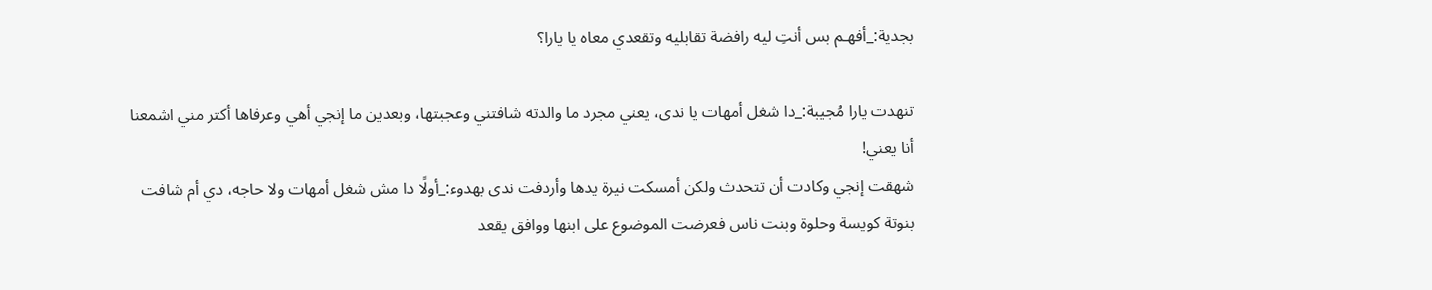بجدية:_أفهـم بس أنتِ ليه رافضة تقابليه وتقعدي معاه يا يارا؟

تنهدت يارا مُجيبة:_دا شغل أمهات يا ندى، يعني مجرد ما والدته شافتني وعجبتها، وبعدين ما إنجي أهي وعرفاها أكتر مني اشمعنا أنا يعني!
شهقت إنجي وكادت أن تتحدث ولكن أمسكت نيرة يدها وأردفت ندى بهدوء:_أولًا دا مش شغل أمهات ولا حاجه، دي أم شافت بنوتة كويسة وحلوة وبنت ناس فعرضت الموضوع على ابنها ووافق يقعد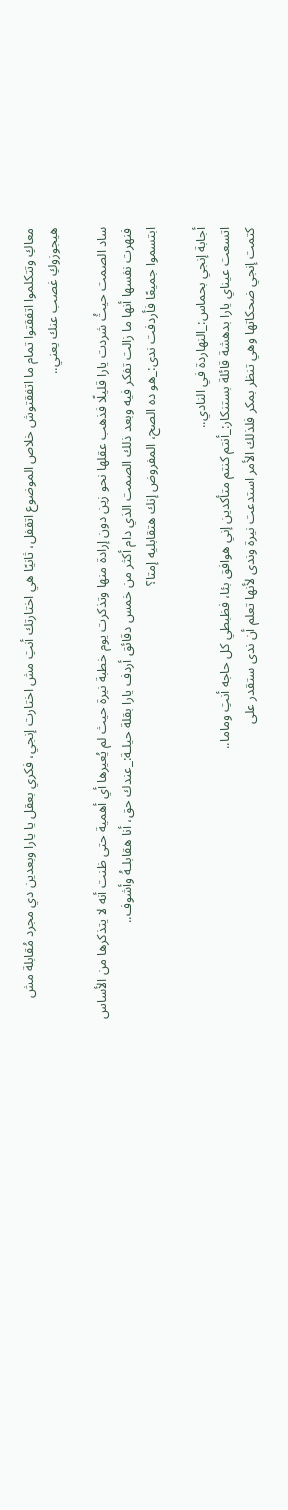معاكِ وتتكلموا اتفقتوا تمام ما اتفقتوش خلاص الموضوع اتقفل، ثانيًا هي اختارتك أنتِ مش اختارت إنجي، فكري بعقل يا يارا وبعدين دي مجرد مُقابلة مش هيجوزوكِ غصب عنك يعني..

ساد الصمت حيثُ شردت يارا قليلًا فذهب عقلها نحو زين دون إرادة منها وتذكرت يوم خطبة نيرة حيث لم يُعيرها أي أهمية حتى ظنت أنه لا يتذكرها من الأساس فنهرت نفسها أنها ما زالت تفكر فيه وبعد ذلك الصمت الذي دام أكثر من خمس دقائق أردف يارا بقلة حيلـة:_عندك حق، أنا هقابلـهُ وأشوف..
ابتسموا جميعًا فأردفت ندى:_هو ده الصح، المفروض إنك هتقابليه إمتا؟

أجابة إنجي بحماس:_النهاردة في النادي..
اتسعت عيناي يارا بدهشة قائلة بستنكار:_أنتم كنتم متأكدين إني هوافق بئا، فظبطي كل حاجه أنتِ وماما..
كتمت إنجي ضحكاتها وهي تنظر بمكر فلذلك الأمر استدعت نيرة وندى لأنها تعلم أن ندى ستقدر على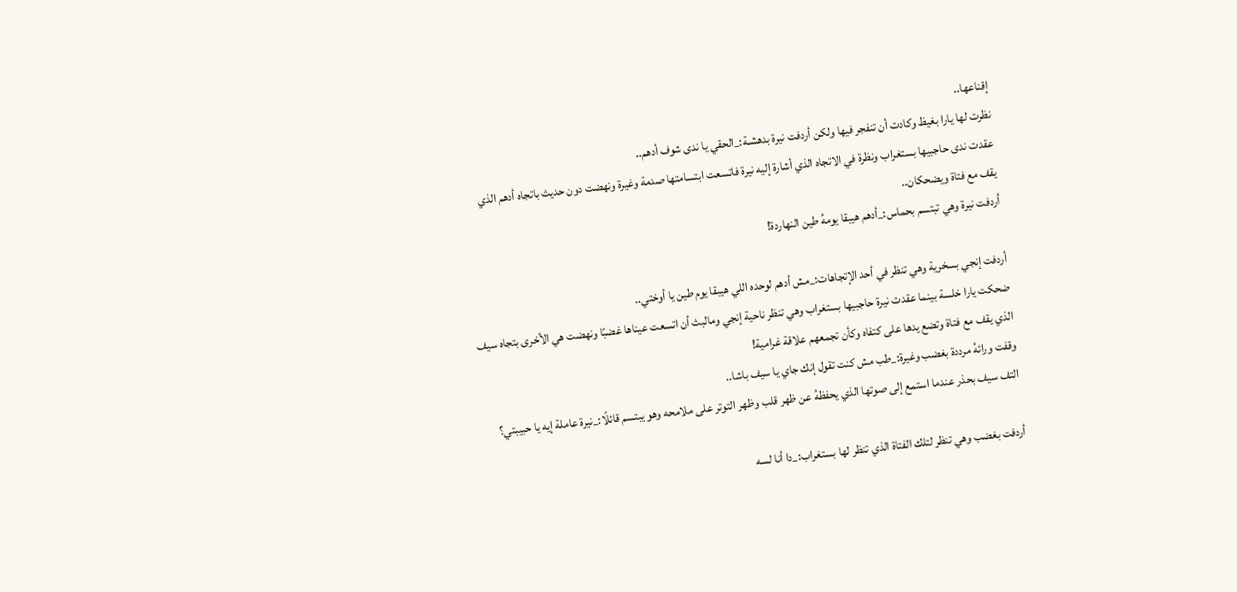إقناعها..
نظرت لها يارا بغيظ وكادت أن تنفجر فيها ولكن أردفت نيرة بدهشـة:_الحقي يا ندى شوف أدهم..
عقدت ندى حاجبيها بستغراب ونظرة في الاتجاه الذي أشارة إليه نيرة فاتسعت ابتسامتها صدمة وغيرة ونهضت دون حديث باتجاه أدهم الذي يقف مع فتاة ويضحكان..
أردفت نيرة وهي تبتسم بحماس:_أدهم هيبقا يومهُ طين النهاردة!

أردفت إنجي بسخرية وهي تنظر في أحد الإتجاهات:_مش أدهم لوحده اللي هيبقا يوم طين يا أوختي..
ضحكت يارا خلسة بينما عقدت نيرة حاجبيها بستغراب وهي تنظر ناحية إنجي ومالبث أن اتسعت عيناها غضبًا ونهضت هي الأخرى بتجاه سيف الذي يقف مع فتاة وتضع يدها على كتفاه وكأن تجمعهم علاقة غرامية!
وقفت ورائهُ مرددة بغضب وغيرة:_طب مش كنت تقول إنك جاي يا سيف باشا..
التف سيف بحذر عندما استمع إلى صوتها الذي يحفظهُ عن ظهر قلب وظهر التوتر على ملامحه وهو يبتسم قائلًا:_نيرة عاملة إيه يا حبيبتي؟

أردفت بغضب وهي تنظر لتلك الفتاة الذي تنظر لها بستغراب:_دا أنا لسه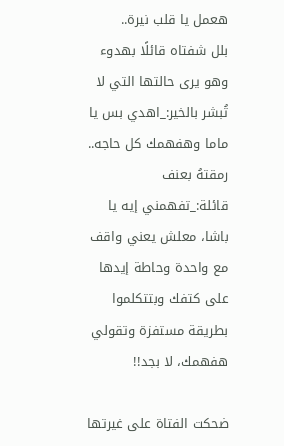هعمل يا قلب نيرة..
بلل شفتاه قائلًا بهدوء وهو يرى حالتها التي لا تُبشر بالخير:_اهدي بس يا ماما وهفهمك كل حاجه..
رمقتهُ بعنف قائلة:_تفهمني إيه يا باشا، معلش يعني واقف مع واحدة وحاطة إيدها على كتفك وبتتكلموا بطريقة مستفزة وتقولي هفهمك، لا بجد!!

ضحكت الفتاة على غيرتها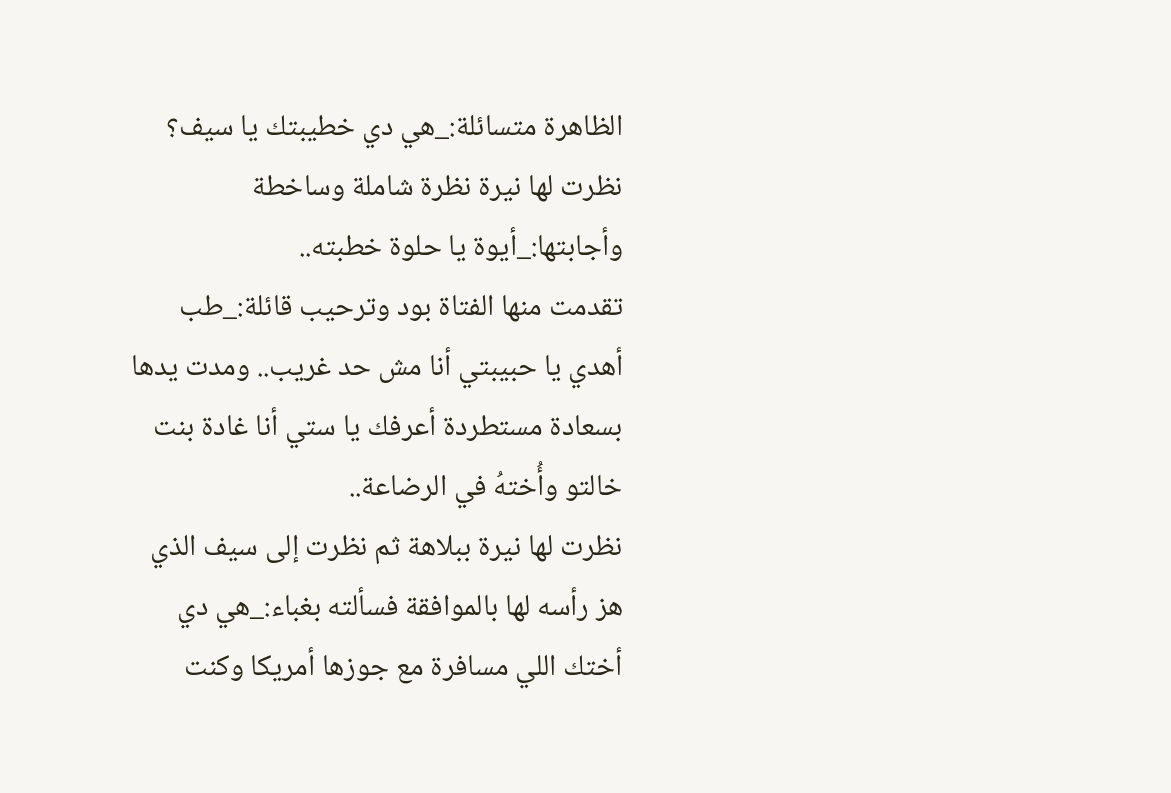الظاهرة متسائلة:_هي دي خطيبتك يا سيف؟
نظرت لها نيرة نظرة شاملة وساخطة وأجابتها:_أيوة يا حلوة خطبته..
تقدمت منها الفتاة بود وترحيب قائلة:_طب أهدي يا حبيبتي أنا مش حد غريب.. ومدت يدها بسعادة مستطردة أعرفك يا ستي أنا غادة بنت خالتو وأُختهُ في الرضاعة..
نظرت لها نيرة ببلاهة ثم نظرت إلى سيف الذي هز رأسه لها بالموافقة فسألته بغباء:_هي دي أختك اللي مسافرة مع جوزها أمريكا وكنت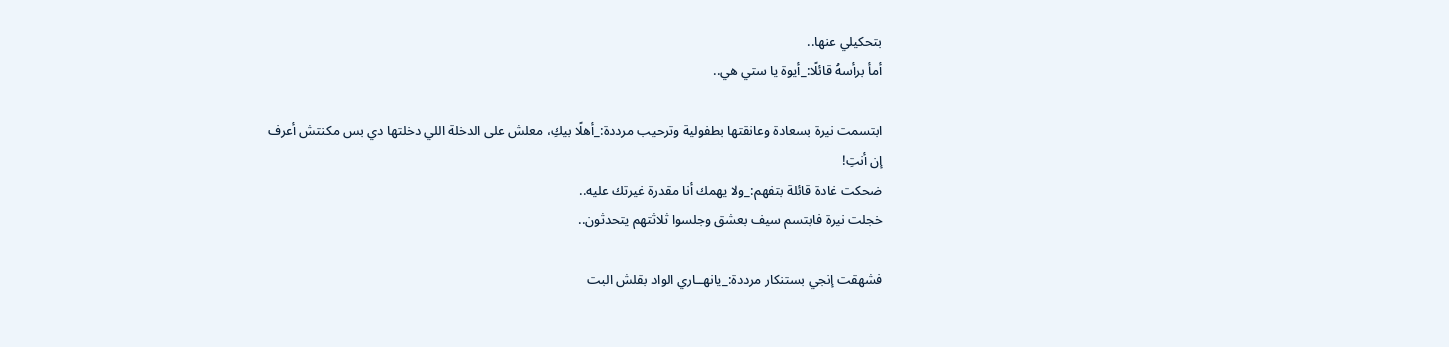بتحكيلي عنها..
أمأ برأسهُ قائلًا:_أيوة يا ستي هي..

ابتسمت نيرة بسعادة وعانقتها بطفولية وترحيب مرددة:_أهلًا بيكِ، معلش على الدخلة اللي دخلتها دي بس مكنتش أعرف إن أنتِ!
ضحكت غادة قائلة بتفهم:_ولا يهمك أنا مقدرة غيرتك عليه..
خجلت نيرة فابتسم سيف بعشق وجلسوا ثلاثتهم يتحدثون..

فشهقت إنجي بستنكار مرددة:_يانهــاري الواد بقلش البت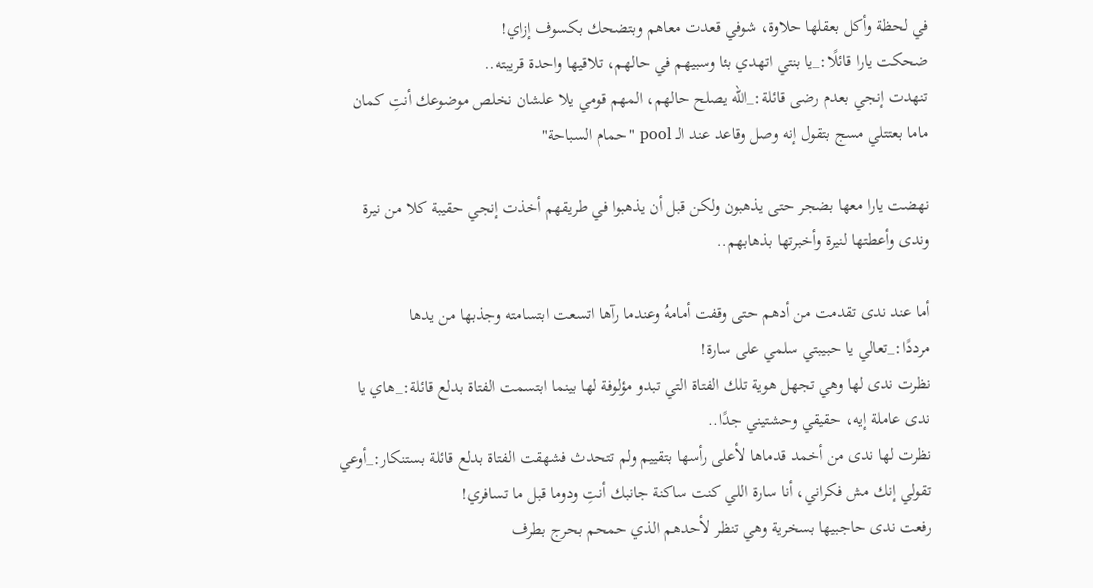في لحظة وأكل بعقلها حلاوة، شوفي قعدت معاهم وبتضحك بكسوف إزاي!
ضحكت يارا قائلًا:_يا بنتي اتهدي بئا وسبيهم في حالهم، تلاقيها واحدة قريبته..
تنهدت إنجي بعدم رضى قائلة:_الله يصلح حالهم، المهم قومي يلا علشان نخلص موضوعك أنتِ كمان ماما بعتتلي مسج بتقول إنه وصل وقاعد عند الـ pool "حمام السباحة"

نهضت يارا معها بضجر حتى يذهبون ولكن قبل أن يذهبوا في طريقهم أخذت إنجي حقيبة كلا من نيرة وندى وأعطتها لنيرة وأخبرتها بذهابهم..

أما عند ندى تقدمت من أدهم حتى وقفت أمامهُ وعندما رآها اتسعت ابتسامته وجذبها من يدها مرددًا:_تعالي يا حبيبتي سلمي على سارة!
نظرت ندى لها وهي تجهل هوية تلك الفتاة التي تبدو مؤلوفة لها بينما ابتسمت الفتاة بدلع قائلة:_هاي يا ندى عاملة إيه، حقيقي وحشتيني جدًا..
نظرت لها ندى من أخمد قدماها لأعلى رأسها بتقييم ولم تتحدث فشهقت الفتاة بدلع قائلة بستنكار:_أوعي تقولي إنك مش فكراني، أنا سارة اللي كنت ساكنة جانبك أنتِ ودوما قبل ما تسافري!
رفعت ندى حاجبيها بسخرية وهي تنظر لأحدهم الذي حمحم بحرج بطرف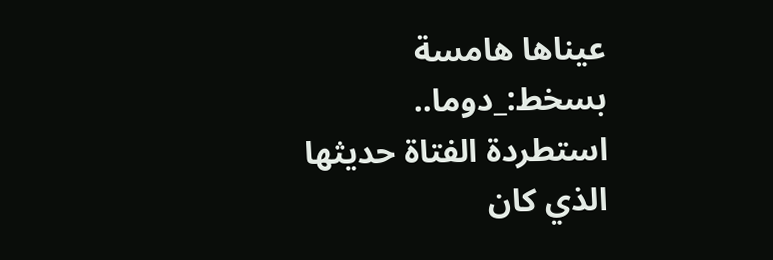عيناها هامسة بسخط:_دوما..
استطردة الفتاة حديثها الذي كان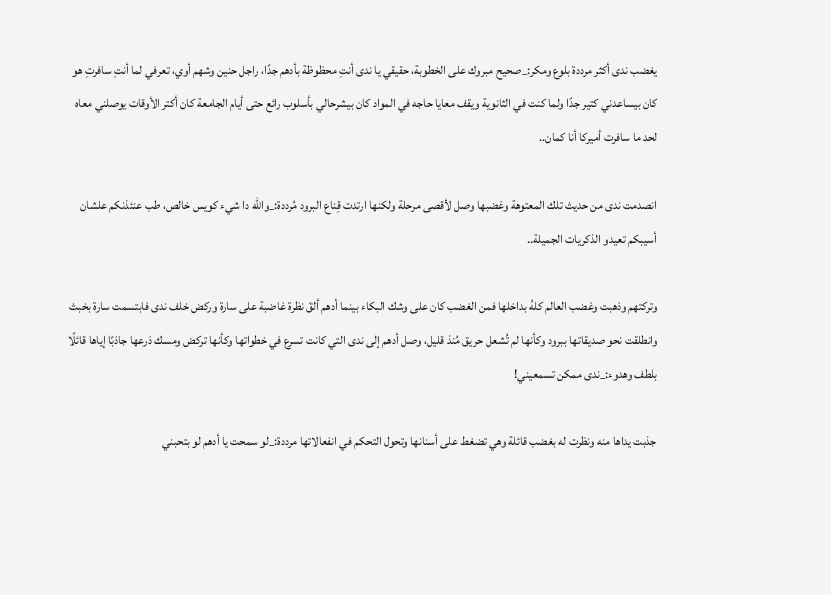يغضب ندى أكثر مرددة بلوع ومكر:_صحيح مبروك على الخطوبة، حقيقي يا ندى أنتِ محظوظة بأدهم جدًا، راجل حنين وشهم أوي، تعرفي لما أنتِ سافرتِ هو كان بيساعدني كتير جدًا ولما كنت في الثانوية ويقف معايا حاجه في المواد كان بيشرحالي بأسلوب رائع حتى أيام الجامعة كان أكتر الأوقات يوصلني معاه لحد ما سافرت أميركا أنا كمان..

انصدمت ندى من حديث تلك المعتوهة وغضبها وصل لأقصى مرحلة ولكنها ارتدت قِناع البرود مُرددة:_والله دا شيء كويس خالص، طب عنئذنكم علشان أسيبكم تعيدو الذكريات الجميلة..

وتركتهم وذهبت وغضب العالم كلهُ بداخلها فمن الغضب كان على وشك البكاء بينما أدهم ألقَ نظرة غاضبة على سارة وركض خلف ندى فابتسمت سارة بخبث وانطلقت نحو صديقاتها ببرود وكأنها لم تُشعل حريق مُنذ قليل، وصل أدهم إلى ندى التي كانت تسرع في خطواتها وكأنها تركض ومسك ذرعها جاذبًا إياها قائلًا بلطف وهدوء:_ندى ممكن تسمعيني!

جذبت يداها منه ونظرت له بغضب قائلة وهي تضغط على أسنانها وتحول التحكم في انفعالاتها مرددة:_لو سمحت يا أدهم لو بتحبني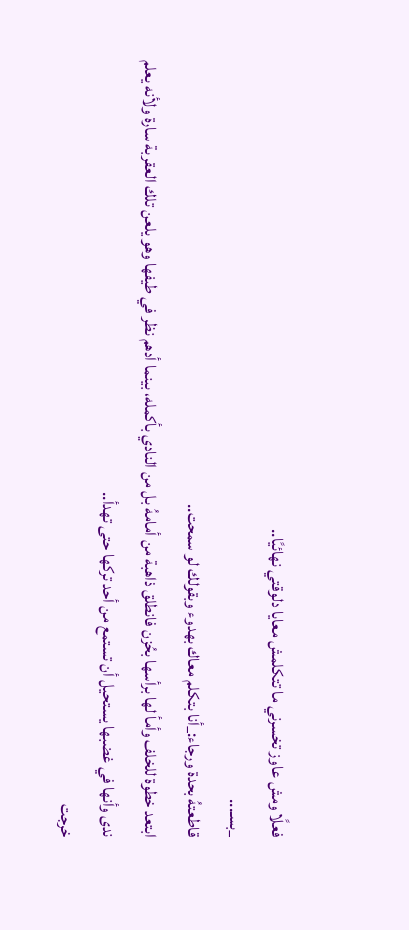فعلًا ومش عاوز تخسرني ما تتكلمش معايا دلوقتي نهائيًا..
_بسـ...
قاطعتهُ بحدة ورجاء:_أنا بتكلم معاك بهدوء وبقولك لو سمحت..
ابتعد خطوة للخلف وأمأ لها برأسها بحُزن فانطلق ذاهبة من أمامهُ بل من النادي بأكمله، بينما أدهم نظر في طيفها وهو يلعن تلك العقربة سارة ولأنه يعلم ندى وأنها في غضبها يستحيل أن تستمع من أحد تركها حتى تهدأ..
خرجت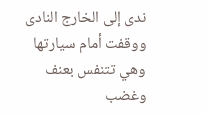ندى إلى الخارج النادى ووقفت أمام سيارتها وهي تتنفس بعنف وغضب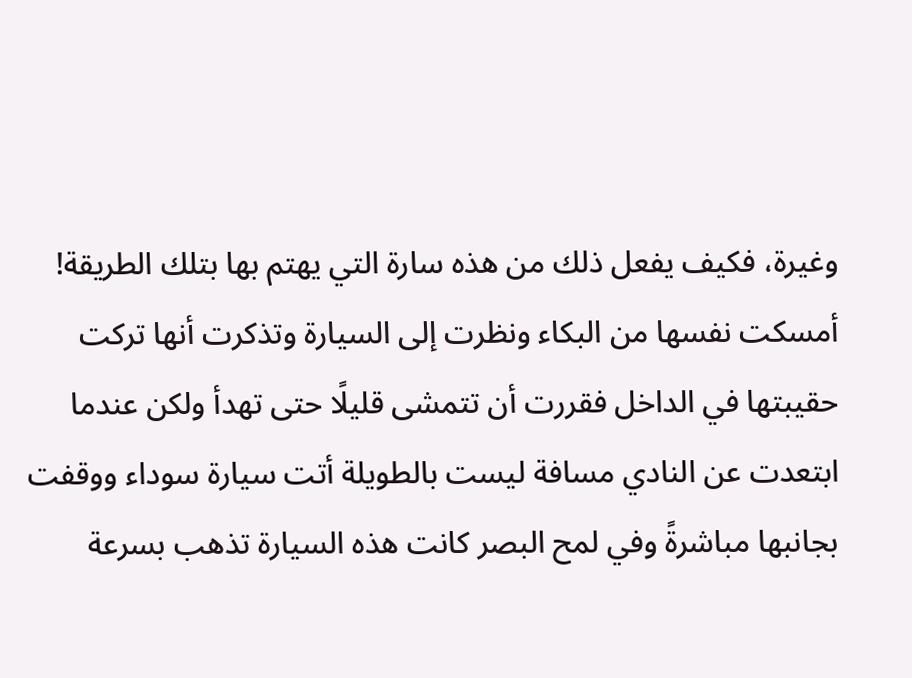وغيرة، فكيف يفعل ذلك من هذه سارة التي يهتم بها بتلك الطريقة!
أمسكت نفسها من البكاء ونظرت إلى السيارة وتذكرت أنها تركت حقيبتها في الداخل فقررت أن تتمشى قليلًا حتى تهدأ ولكن عندما ابتعدت عن النادي مسافة ليست بالطويلة أتت سيارة سوداء ووقفت بجانبها مباشرةً وفي لمح البصر كانت هذه السيارة تذهب بسرعة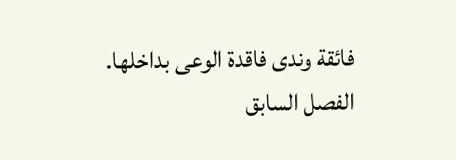فائقة وندى فاقدة الوعى بداخلها.
الفصل السابق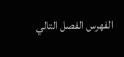الفهرس الفصل التالي